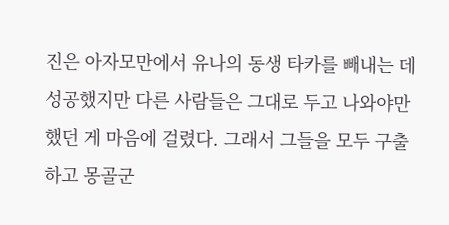진은 아자모만에서 유나의 동생 타카를 빼내는 데 성공했지만 다른 사람들은 그대로 두고 나와야만 했던 게 마음에 걸렸다. 그래서 그들을 모두 구출하고 몽골군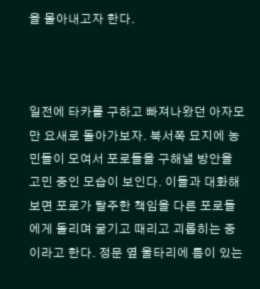을 몰아내고자 한다.



일전에 타카를 구하고 빠져나왔던 아자모만 요새로 돌아가보자. 북서쪽 묘지에 농민들이 모여서 포로들을 구해낼 방안을 고민 중인 모습이 보인다. 이들과 대화해보면 포로가 탈주한 책임을 다른 포로들에게 돌리며 굶기고 때리고 괴롭히는 중이라고 한다. 정문 옆 울타리에 틈이 있는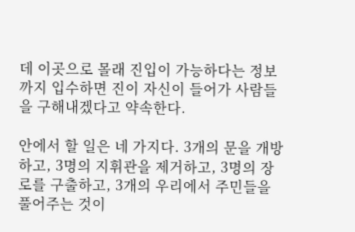데 이곳으로 몰래 진입이 가능하다는 정보까지 입수하면 진이 자신이 들어가 사람들을 구해내겠다고 약속한다.

안에서 할 일은 네 가지다. 3개의 문을 개방하고, 3명의 지휘관을 제거하고, 3명의 장로를 구출하고, 3개의 우리에서 주민들을 풀어주는 것이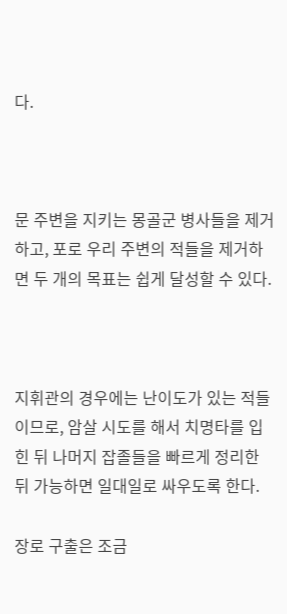다.



문 주변을 지키는 몽골군 병사들을 제거하고, 포로 우리 주변의 적들을 제거하면 두 개의 목표는 쉽게 달성할 수 있다.



지휘관의 경우에는 난이도가 있는 적들이므로, 암살 시도를 해서 치명타를 입힌 뒤 나머지 잡졸들을 빠르게 정리한 뒤 가능하면 일대일로 싸우도록 한다.

장로 구출은 조금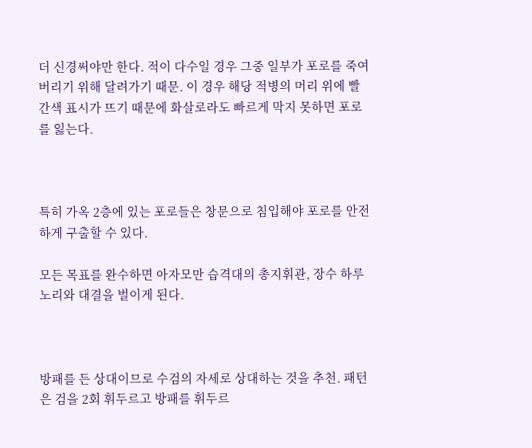더 신경써야만 한다. 적이 다수일 경우 그중 일부가 포로를 죽여버리기 위해 달려가기 때문. 이 경우 해당 적병의 머리 위에 빨간색 표시가 뜨기 때문에 화살로라도 빠르게 막지 못하면 포로를 잃는다.



특히 가옥 2층에 있는 포로들은 창문으로 침입해야 포로를 안전하게 구출할 수 있다.

모든 목표를 완수하면 아자모만 습격대의 총지휘관, 장수 하루노리와 대결을 벌이게 된다.



방패를 든 상대이므로 수검의 자세로 상대하는 것을 추천. 패턴은 검을 2회 휘두르고 방패를 휘두르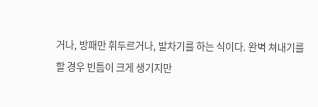거나, 방패만 휘두르거나, 발차기를 하는 식이다. 완벽 쳐내기를 할 경우 빈틈이 크게 생기지만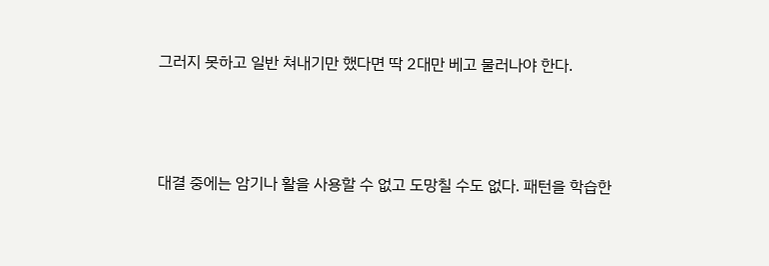그러지 못하고 일반 쳐내기만 했다면 딱 2대만 베고 물러나야 한다.



대결 중에는 암기나 활을 사용할 수 없고 도망칠 수도 없다. 패턴을 학습한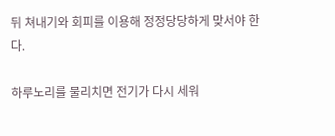뒤 쳐내기와 회피를 이용해 정정당당하게 맞서야 한다.

하루노리를 물리치면 전기가 다시 세워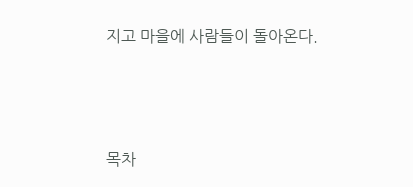지고 마을에 사람들이 돌아온다.



목차